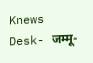Knews Desk- जम्मू-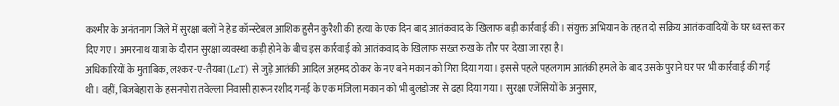कश्मीर के अनंतनाग जिले में सुरक्षा बलों ने हेड कॉन्स्टेबल आशिक हुसैन कुरैशी की हत्या के एक दिन बाद आतंकवाद के खिलाफ बड़ी कार्रवाई की। संयुक्त अभियान के तहत दो सक्रिय आतंकवादियों के घर ध्वस्त कर दिए गए। अमरनाथ यात्रा के दौरान सुरक्षा व्यवस्था कड़ी होने के बीच इस कार्रवाई को आतंकवाद के खिलाफ सख्त रुख के तौर पर देखा जा रहा है।
अधिकारियों के मुताबिक, लश्कर-ए-तैयबा (LeT) से जुड़े आतंकी आदिल अहमद ठोकर के नए बने मकान को गिरा दिया गया। इससे पहले पहलगाम आतंकी हमले के बाद उसके पुराने घर पर भी कार्रवाई की गई थी। वहीं, बिजबेहारा के हसनपोरा तवेल्ला निवासी हारून रशीद गनई के एक मंजिला मकान को भी बुलडोजर से ढहा दिया गया। सुरक्षा एजेंसियों के अनुसार,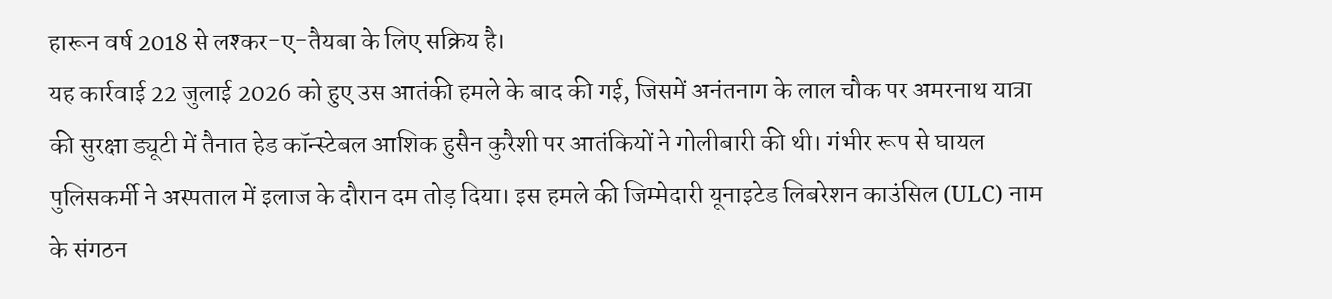हारून वर्ष 2018 से लश्कर-ए-तैयबा के लिए सक्रिय है।
यह कार्रवाई 22 जुलाई 2026 को हुए उस आतंकी हमले के बाद की गई, जिसमें अनंतनाग के लाल चौक पर अमरनाथ यात्रा की सुरक्षा ड्यूटी में तैनात हेड कॉन्स्टेबल आशिक हुसैन कुरैशी पर आतंकियों ने गोलीबारी की थी। गंभीर रूप से घायल पुलिसकर्मी ने अस्पताल में इलाज के दौरान दम तोड़ दिया। इस हमले की जिम्मेदारी यूनाइटेड लिबरेशन काउंसिल (ULC) नाम के संगठन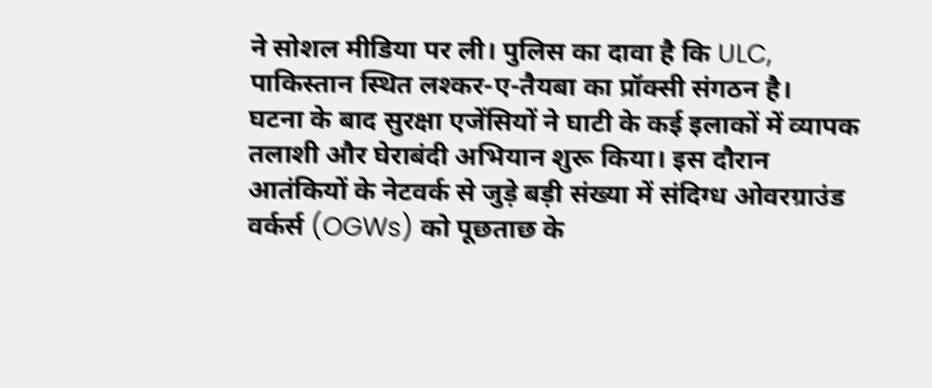ने सोशल मीडिया पर ली। पुलिस का दावा है कि ULC, पाकिस्तान स्थित लश्कर-ए-तैयबा का प्रॉक्सी संगठन है।
घटना के बाद सुरक्षा एजेंसियों ने घाटी के कई इलाकों में व्यापक तलाशी और घेराबंदी अभियान शुरू किया। इस दौरान आतंकियों के नेटवर्क से जुड़े बड़ी संख्या में संदिग्ध ओवरग्राउंड वर्कर्स (OGWs) को पूछताछ के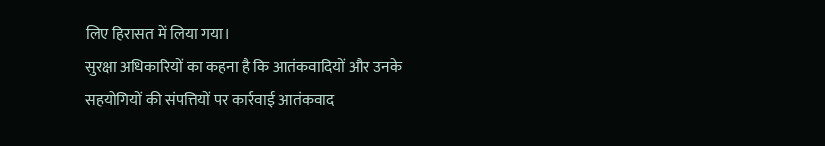लिए हिरासत में लिया गया।
सुरक्षा अधिकारियों का कहना है कि आतंकवादियों और उनके सहयोगियों की संपत्तियों पर कार्रवाई आतंकवाद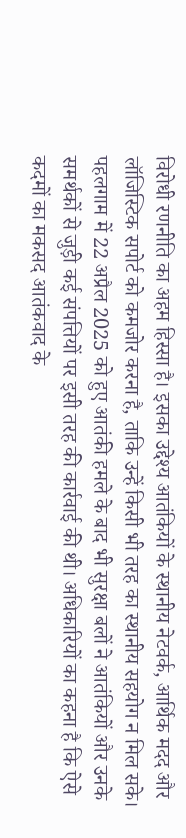विरोधी रणनीति का अहम हिस्सा है। इसका उद्देश्य आतंकियों के स्थानीय नेटवर्क, आर्थिक मदद और लॉजिस्टिक सपोर्ट को कमजोर करना है, ताकि उन्हें किसी भी तरह का स्थानीय सहयोग न मिल सके।
पहलगाम में 22 अप्रैल 2025 को हुए आतंकी हमले के बाद भी सुरक्षा बलों ने आतंकियों और उनके समर्थकों से जुड़ी कई संपत्तियों पर इसी तरह की कार्रवाई की थी। अधिकारियों का कहना है कि ऐसे कदमों का मकसद आतंकवाद के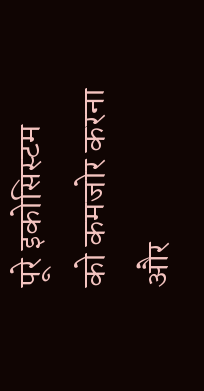पूरे इकोसिस्टम को कमजोर करना और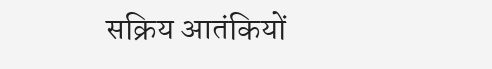सक्रिय आतंकियों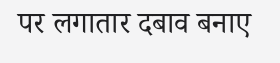पर लगातार दबाव बनाए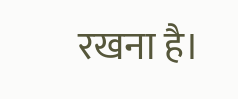रखना है।